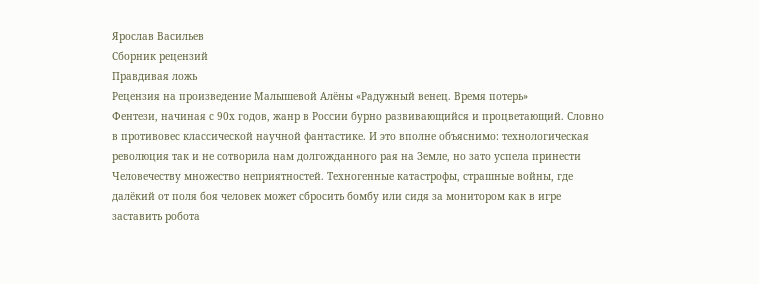Ярослав Васильев
Сборник рецензий
Правдивая ложь
Рецензия на произведение Малышевой Алёны «Радужный венец. Время потерь»
Фентези, начиная с 90х годов, жанр в России бурно развивающийся и процветающий. Словно в противовес классической научной фантастике. И это вполне объяснимо: технологическая революция так и не сотворила нам долгожданного рая на Земле, но зато успела принести Человечеству множество неприятностей. Техногенные катастрофы, страшные войны, где далёкий от поля боя человек может сбросить бомбу или сидя за монитором как в игре заставить робота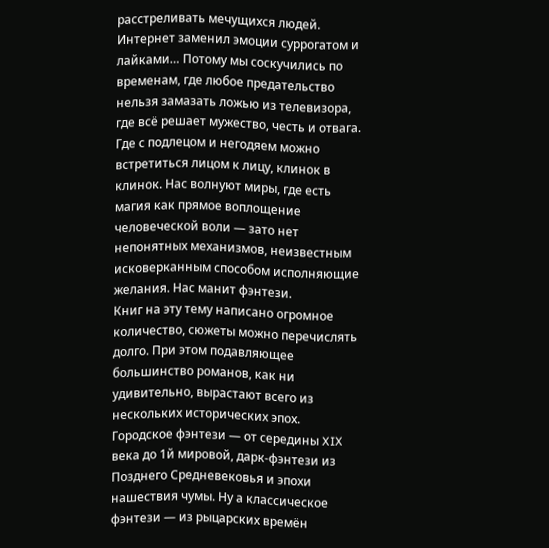расстреливать мечущихся людей. Интернет заменил эмоции суррогатом и лайками… Потому мы соскучились по временам, где любое предательство нельзя замазать ложью из телевизора, где всё решает мужество, честь и отвага. Где с подлецом и негодяем можно встретиться лицом к лицу, клинок в клинок. Нас волнуют миры, где есть магия как прямое воплощение человеческой воли — зато нет непонятных механизмов, неизвестным исковерканным способом исполняющие желания. Нас манит фэнтези.
Книг на эту тему написано огромное количество, сюжеты можно перечислять долго. При этом подавляющее большинство романов, как ни удивительно, вырастают всего из нескольких исторических эпох. Городское фэнтези — от середины XIX века до 1й мировой, дарк-фэнтези из Позднего Средневековья и эпохи нашествия чумы. Ну а классическое фэнтези — из рыцарских времён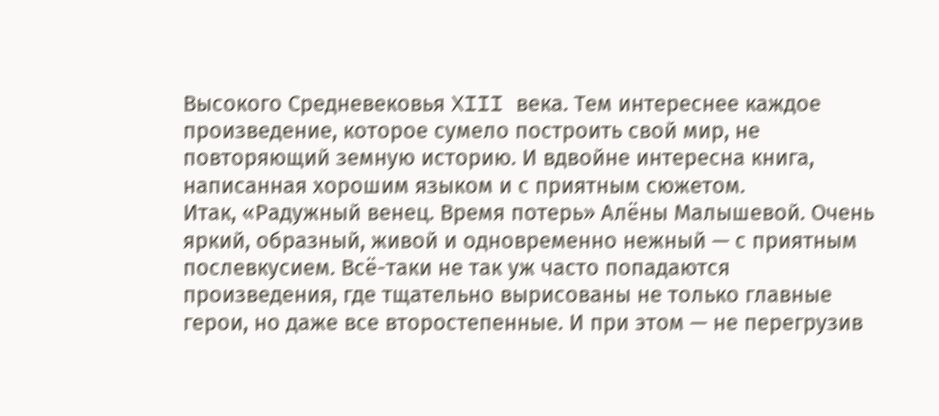Высокого Средневековья XIII века. Тем интереснее каждое произведение, которое сумело построить свой мир, не повторяющий земную историю. И вдвойне интересна книга, написанная хорошим языком и с приятным сюжетом.
Итак, «Радужный венец. Время потерь» Алёны Малышевой. Очень яркий, образный, живой и одновременно нежный — с приятным послевкусием. Всё-таки не так уж часто попадаются произведения, где тщательно вырисованы не только главные герои, но даже все второстепенные. И при этом — не перегрузив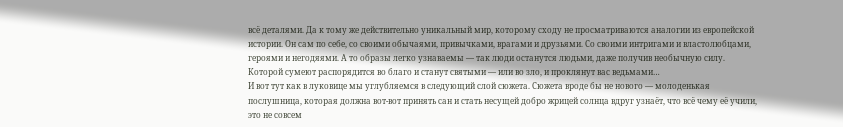всё деталями. Да к тому же действительно уникальный мир, которому сходу не просматриваются аналогии из европейской истории. Он сам по себе, со своими обычаями, привычками, врагами и друзьями. Со своими интригами и властолюбцами, героями и негодяями. А то образы легко узнаваемы — так люди останутся людьми, даже получив необычную силу. Которой сумеют распорядится во благо и станут святыми — или во зло, и проклянут вас ведьмами…
И вот тут как в луковице мы углубляемся в следующий слой сюжета. Сюжета вроде бы не нового — молоденькая послушница, которая должна вот-вот принять сан и стать несущей добро жрицей солнца вдруг узнаёт, что всё чему её учили, это не совсем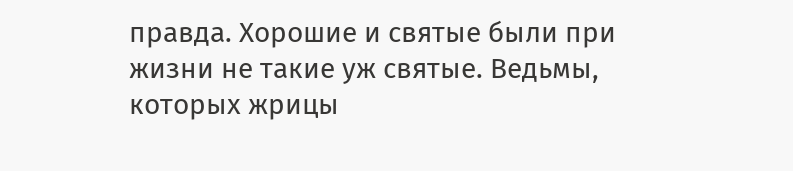правда. Хорошие и святые были при жизни не такие уж святые. Ведьмы, которых жрицы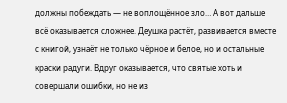должны побеждать — не воплощённое зло… А вот дальше всё оказывается сложнее. Деушка растёт, развивается вместе с книгой, узнаёт не только чёрное и белое, но и остальные краски радуги. Вдруг оказывается, что святые хоть и совершали ошибки, но не из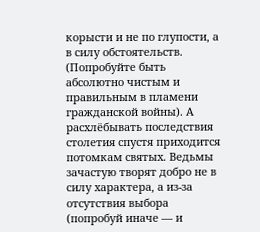корысти и не по глупости, а в силу обстоятельств. (Попробуйте быть абсолютно чистым и правильным в пламени гражданской войны). А расхлёбывать последствия столетия спустя приходится потомкам святых. Ведьмы зачастую творят добро не в силу характера, а из-за отсутствия выбора (попробуй иначе — и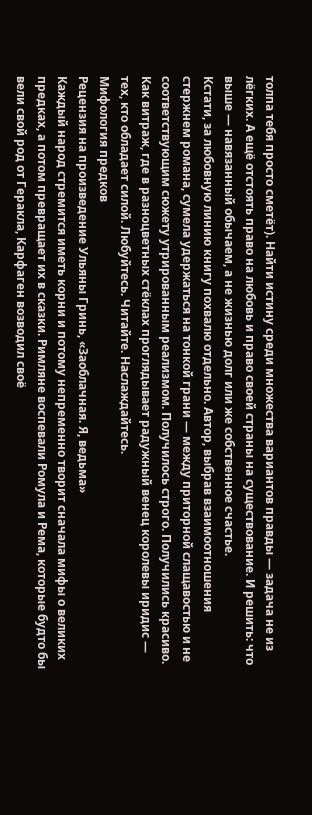толпа тебя просто сметёт). Найти истину среди множества вариантов правды — задача не из лёгких. А ещё отстоять право на любовь и право своей страны на существование. И решить: что выше — навязанный обычаем, а не жизнью долг или же собственное счастье.
Кстати, за любовную линию книгу похвалю отдельно. Автор, выбрав взаимоотношения стержнем романа, сумела удержаться на тонкой грани — между приторной слащавостью и не соответствующим сюжету утрированным реализмом. Получилось строго. Получились красиво. Как витраж, где в разноцветных стёклах проглядывает радужный венец королевы иридис — тех, кто обладает силой. Любуйтесь. Читайте. Наслаждайтесь.
Мифология предков
Рецензия на произведение Ульяны Гринь, «Заоблачная. Я, ведьма»
Каждый народ стремится иметь корни и потому непременно творит сначала мифы о великих предках, а потом превращает их в сказки. Римляне воспевали Ромула и Рема, которые будто бы вели свой род от Геракла, Карфаген возводил своё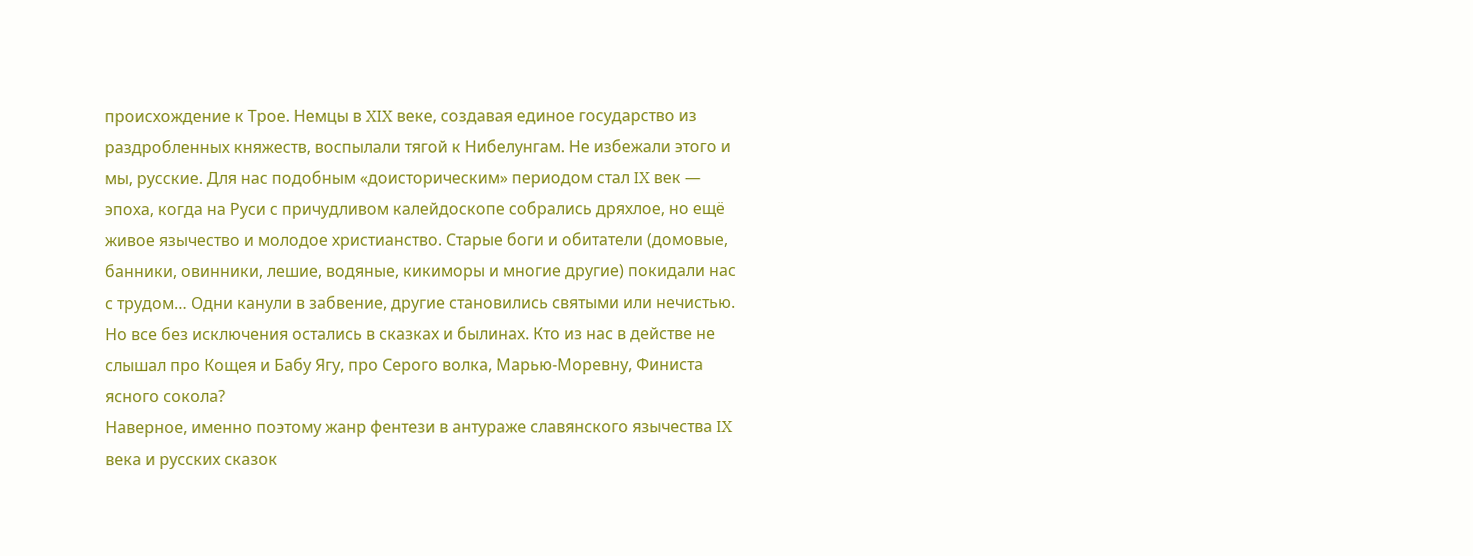происхождение к Трое. Немцы в XIX веке, создавая единое государство из раздробленных княжеств, воспылали тягой к Нибелунгам. Не избежали этого и мы, русские. Для нас подобным «доисторическим» периодом стал IX век — эпоха, когда на Руси с причудливом калейдоскопе собрались дряхлое, но ещё живое язычество и молодое христианство. Старые боги и обитатели (домовые, банники, овинники, лешие, водяные, кикиморы и многие другие) покидали нас с трудом… Одни канули в забвение, другие становились святыми или нечистью. Но все без исключения остались в сказках и былинах. Кто из нас в действе не слышал про Кощея и Бабу Ягу, про Серого волка, Марью-Моревну, Финиста ясного сокола?
Наверное, именно поэтому жанр фентези в антураже славянского язычества IX века и русских сказок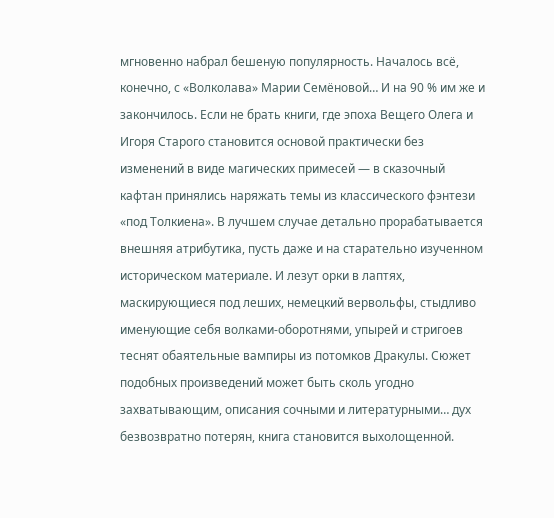мгновенно набрал бешеную популярность. Началось всё, конечно, с «Волколава» Марии Семёновой… И на 90 % им же и закончилось. Если не брать книги, где эпоха Вещего Олега и Игоря Старого становится основой практически без изменений в виде магических примесей — в сказочный кафтан принялись наряжать темы из классического фэнтези «под Толкиена». В лучшем случае детально прорабатывается внешняя атрибутика, пусть даже и на старательно изученном историческом материале. И лезут орки в лаптях, маскирующиеся под леших, немецкий вервольфы, стыдливо именующие себя волками-оборотнями, упырей и стригоев теснят обаятельные вампиры из потомков Дракулы. Сюжет подобных произведений может быть сколь угодно захватывающим, описания сочными и литературными… дух безвозвратно потерян, книга становится выхолощенной.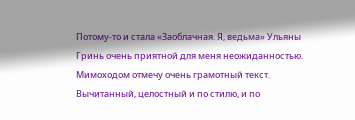Потому-то и стала «Заоблачная. Я, ведьма» Ульяны Гринь очень приятной для меня неожиданностью. Мимоходом отмечу очень грамотный текст. Вычитанный, целостный и по стилю, и по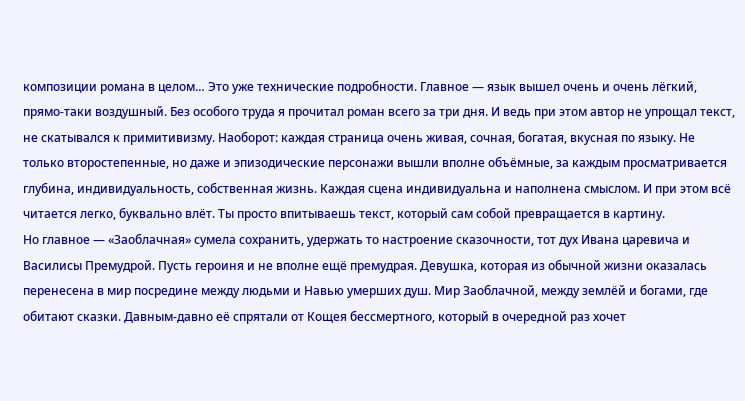композиции романа в целом… Это уже технические подробности. Главное — язык вышел очень и очень лёгкий, прямо-таки воздушный. Без особого труда я прочитал роман всего за три дня. И ведь при этом автор не упрощал текст, не скатывался к примитивизму. Наоборот: каждая страница очень живая, сочная, богатая, вкусная по языку. Не только второстепенные, но даже и эпизодические персонажи вышли вполне объёмные, за каждым просматривается глубина, индивидуальность, собственная жизнь. Каждая сцена индивидуальна и наполнена смыслом. И при этом всё читается легко, буквально влёт. Ты просто впитываешь текст, который сам собой превращается в картину.
Но главное — «Заоблачная» сумела сохранить, удержать то настроение сказочности, тот дух Ивана царевича и Василисы Премудрой. Пусть героиня и не вполне ещё премудрая. Девушка, которая из обычной жизни оказалась перенесена в мир посредине между людьми и Навью умерших душ. Мир Заоблачной, между землёй и богами, где обитают сказки. Давным-давно её спрятали от Кощея бессмертного, который в очередной раз хочет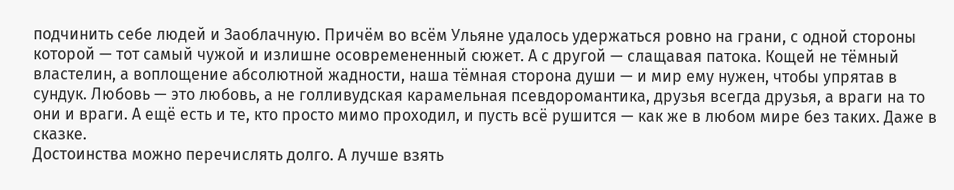подчинить себе людей и Заоблачную. Причём во всём Ульяне удалось удержаться ровно на грани, с одной стороны которой — тот самый чужой и излишне осовремененный сюжет. А с другой — слащавая патока. Кощей не тёмный властелин, а воплощение абсолютной жадности, наша тёмная сторона души — и мир ему нужен, чтобы упрятав в сундук. Любовь — это любовь, а не голливудская карамельная псевдоромантика, друзья всегда друзья, а враги на то они и враги. А ещё есть и те, кто просто мимо проходил, и пусть всё рушится — как же в любом мире без таких. Даже в сказке.
Достоинства можно перечислять долго. А лучше взять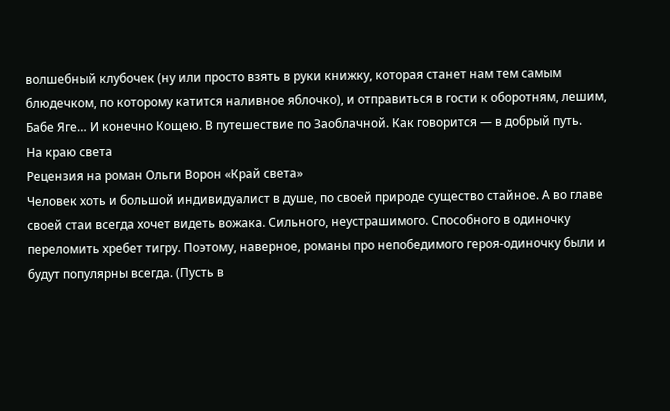волшебный клубочек (ну или просто взять в руки книжку, которая станет нам тем самым блюдечком, по которому катится наливное яблочко), и отправиться в гости к оборотням, лешим, Бабе Яге… И конечно Кощею. В путешествие по Заоблачной. Как говорится — в добрый путь.
На краю света
Рецензия на роман Ольги Ворон «Край света»
Человек хоть и большой индивидуалист в душе, по своей природе существо стайное. А во главе своей стаи всегда хочет видеть вожака. Сильного, неустрашимого. Способного в одиночку переломить хребет тигру. Поэтому, наверное, романы про непобедимого героя-одиночку были и будут популярны всегда. (Пусть в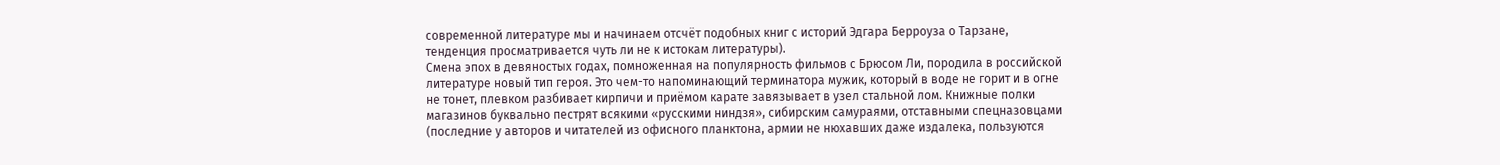современной литературе мы и начинаем отсчёт подобных книг с историй Эдгара Берроуза о Тарзане, тенденция просматривается чуть ли не к истокам литературы).
Смена эпох в девяностых годах, помноженная на популярность фильмов с Брюсом Ли, породила в российской литературе новый тип героя. Это чем-то напоминающий терминатора мужик, который в воде не горит и в огне не тонет, плевком разбивает кирпичи и приёмом карате завязывает в узел стальной лом. Книжные полки магазинов буквально пестрят всякими «русскими ниндзя», сибирским самураями, отставными спецназовцами (последние у авторов и читателей из офисного планктона, армии не нюхавших даже издалека, пользуются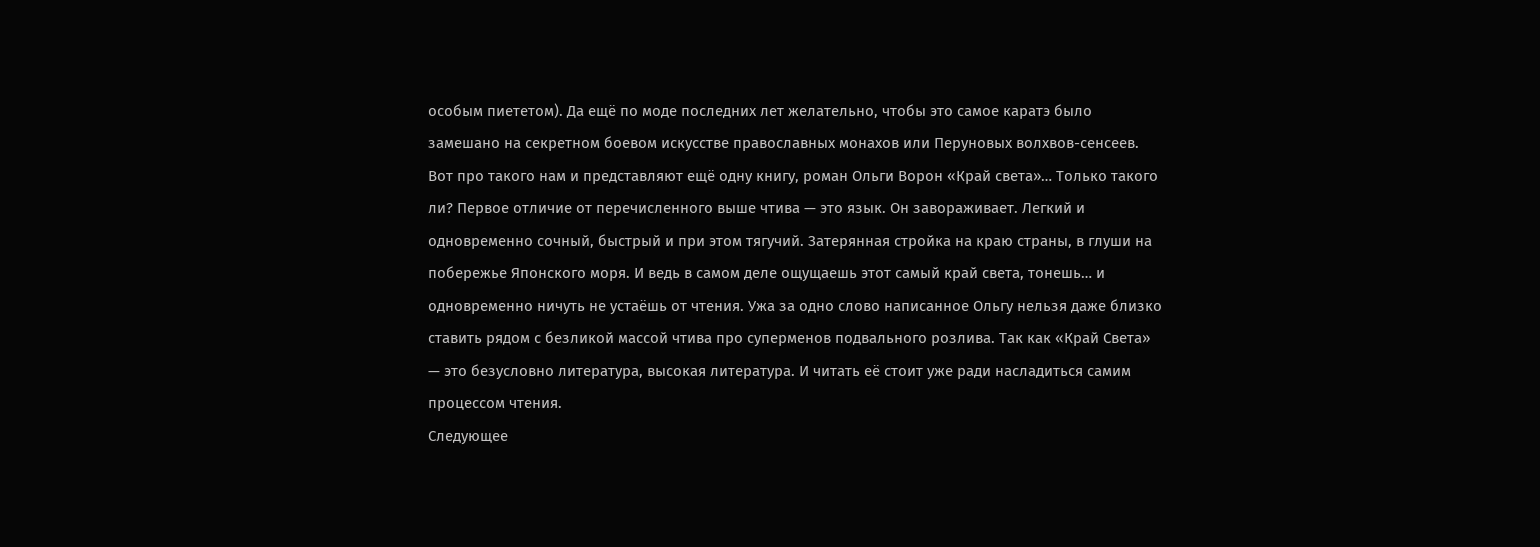особым пиететом). Да ещё по моде последних лет желательно, чтобы это самое каратэ было замешано на секретном боевом искусстве православных монахов или Перуновых волхвов-сенсеев.
Вот про такого нам и представляют ещё одну книгу, роман Ольги Ворон «Край света»… Только такого ли? Первое отличие от перечисленного выше чтива — это язык. Он завораживает. Легкий и одновременно сочный, быстрый и при этом тягучий. Затерянная стройка на краю страны, в глуши на побережье Японского моря. И ведь в самом деле ощущаешь этот самый край света, тонешь… и одновременно ничуть не устаёшь от чтения. Ужа за одно слово написанное Ольгу нельзя даже близко ставить рядом с безликой массой чтива про суперменов подвального розлива. Так как «Край Света» — это безусловно литература, высокая литература. И читать её стоит уже ради насладиться самим процессом чтения.
Следующее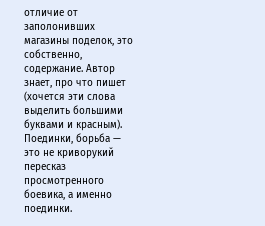отличие от заполонивших магазины поделок, это собственно, содержание. Автор знает, про что пишет (хочется эти слова выделить большими буквами и красным). Поединки, борьба — это не криворукий пересказ просмотренного боевика, а именно поединки.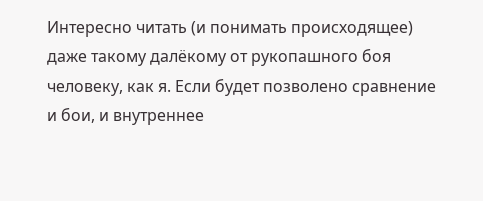Интересно читать (и понимать происходящее) даже такому далёкому от рукопашного боя человеку, как я. Если будет позволено сравнение и бои, и внутреннее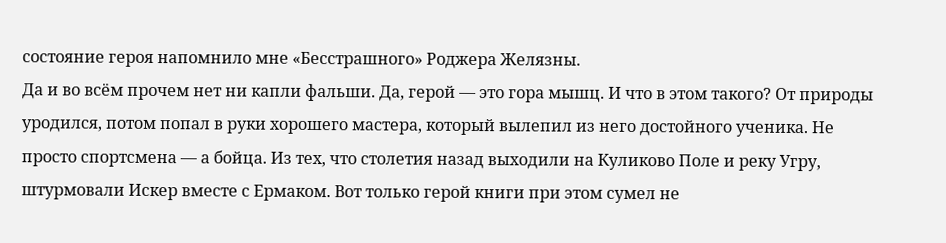состояние героя напомнило мне «Бесстрашного» Роджера Желязны.
Да и во всём прочем нет ни капли фальши. Да, герой — это гора мышц. И что в этом такого? От природы уродился, потом попал в руки хорошего мастера, который вылепил из него достойного ученика. Не просто спортсмена — а бойца. Из тех, что столетия назад выходили на Куликово Поле и реку Угру, штурмовали Искер вместе с Ермаком. Вот только герой книги при этом сумел не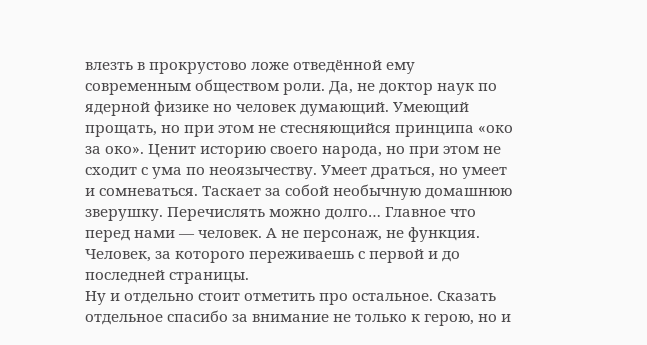влезть в прокрустово ложе отведённой ему современным обществом роли. Да, не доктор наук по ядерной физике но человек думающий. Умеющий прощать, но при этом не стесняющийся принципа «око за око». Ценит историю своего народа, но при этом не сходит с ума по неоязычеству. Умеет драться, но умеет и сомневаться. Таскает за собой необычную домашнюю зверушку. Перечислять можно долго… Главное что перед нами — человек. А не персонаж, не функция. Человек, за которого переживаешь с первой и до последней страницы.
Ну и отдельно стоит отметить про остальное. Сказать отдельное спасибо за внимание не только к герою, но и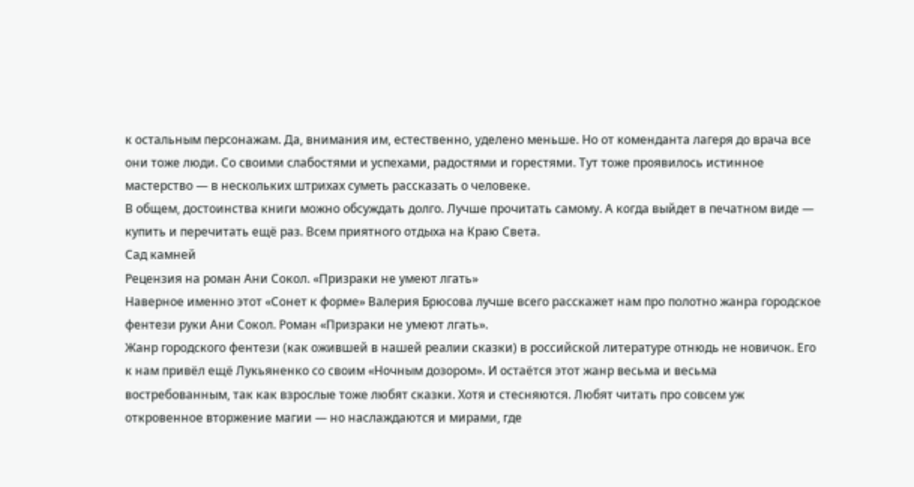к остальным персонажам. Да, внимания им, естественно, уделено меньше. Но от коменданта лагеря до врача все они тоже люди. Со своими слабостями и успехами, радостями и горестями. Тут тоже проявилось истинное мастерство — в нескольких штрихах суметь рассказать о человеке.
В общем, достоинства книги можно обсуждать долго. Лучше прочитать самому. А когда выйдет в печатном виде — купить и перечитать ещё раз. Всем приятного отдыха на Краю Света.
Сад камней
Рецензия на роман Ани Сокол. «Призраки не умеют лгать»
Наверное именно этот «Сонет к форме» Валерия Брюсова лучше всего расскажет нам про полотно жанра городское фентези руки Ани Сокол. Роман «Призраки не умеют лгать».
Жанр городского фентези (как ожившей в нашей реалии сказки) в российской литературе отнюдь не новичок. Его к нам привёл ещё Лукьяненко со своим «Ночным дозором». И остаётся этот жанр весьма и весьма востребованным, так как взрослые тоже любят сказки. Хотя и стесняются. Любят читать про совсем уж откровенное вторжение магии — но наслаждаются и мирами, где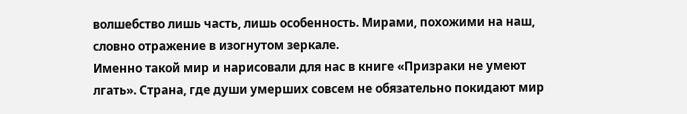волшебство лишь часть, лишь особенность. Мирами, похожими на наш, словно отражение в изогнутом зеркале.
Именно такой мир и нарисовали для нас в книге «Призраки не умеют лгать». Страна, где души умерших совсем не обязательно покидают мир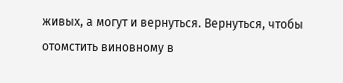живых, а могут и вернуться. Вернуться, чтобы отомстить виновному в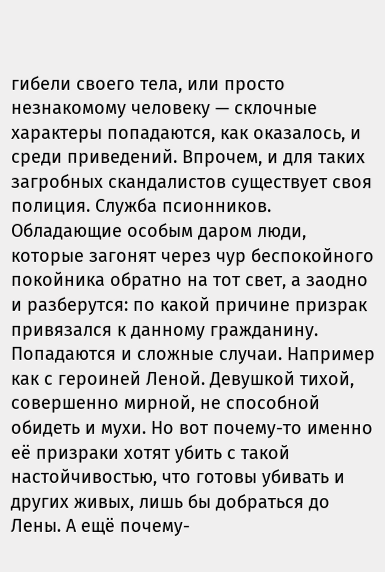гибели своего тела, или просто незнакомому человеку — склочные характеры попадаются, как оказалось, и среди приведений. Впрочем, и для таких загробных скандалистов существует своя полиция. Служба псионников. Обладающие особым даром люди, которые загонят через чур беспокойного покойника обратно на тот свет, а заодно и разберутся: по какой причине призрак привязался к данному гражданину.
Попадаются и сложные случаи. Например как с героиней Леной. Девушкой тихой, совершенно мирной, не способной обидеть и мухи. Но вот почему-то именно её призраки хотят убить с такой настойчивостью, что готовы убивать и других живых, лишь бы добраться до Лены. А ещё почему-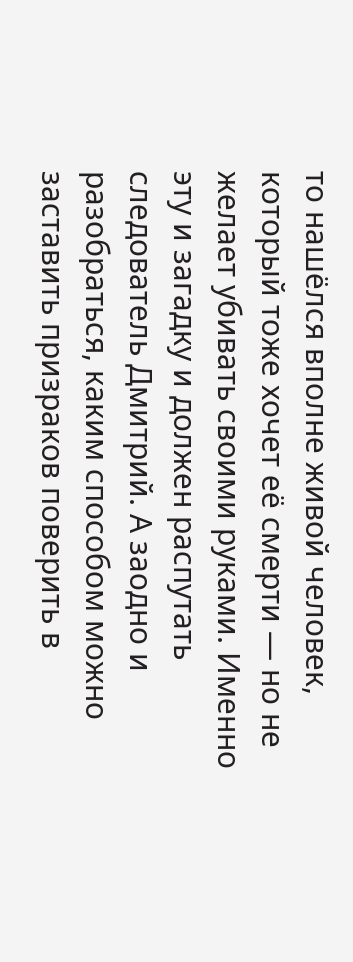то нашёлся вполне живой человек, который тоже хочет её смерти — но не желает убивать своими руками. Именно эту и загадку и должен распутать следователь Дмитрий. А заодно и разобраться, каким способом можно заставить призраков поверить в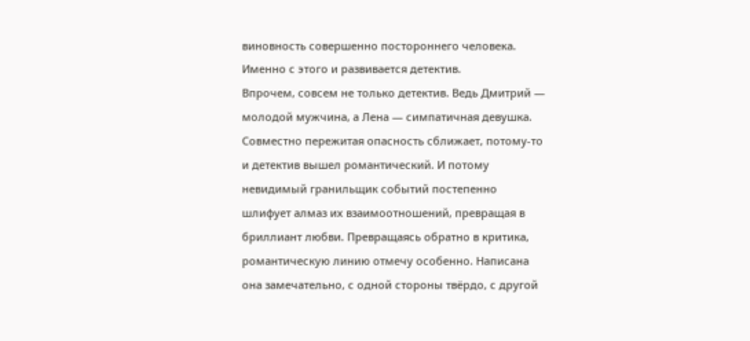виновность совершенно постороннего человека. Именно с этого и развивается детектив.
Впрочем, совсем не только детектив. Ведь Дмитрий — молодой мужчина, а Лена — симпатичная девушка. Совместно пережитая опасность сближает, потому-то и детектив вышел романтический. И потому невидимый гранильщик событий постепенно шлифует алмаз их взаимоотношений, превращая в бриллиант любви. Превращаясь обратно в критика, романтическую линию отмечу особенно. Написана она замечательно, с одной стороны твёрдо, с другой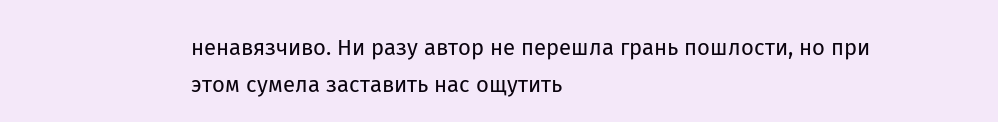ненавязчиво. Ни разу автор не перешла грань пошлости, но при этом сумела заставить нас ощутить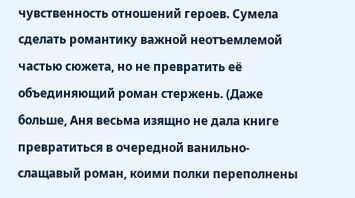чувственность отношений героев. Сумела сделать романтику важной неотъемлемой частью сюжета, но не превратить её объединяющий роман стержень. (Даже больше, Аня весьма изящно не дала книге превратиться в очередной ванильно-слащавый роман, коими полки переполнены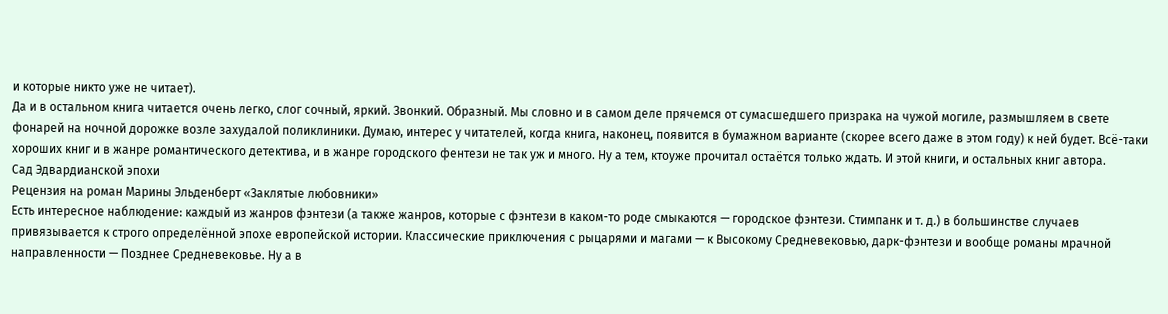и которые никто уже не читает).
Да и в остальном книга читается очень легко, слог сочный, яркий. Звонкий. Образный. Мы словно и в самом деле прячемся от сумасшедшего призрака на чужой могиле, размышляем в свете фонарей на ночной дорожке возле захудалой поликлиники. Думаю, интерес у читателей, когда книга, наконец, появится в бумажном варианте (скорее всего даже в этом году) к ней будет. Всё-таки хороших книг и в жанре романтического детектива, и в жанре городского фентези не так уж и много. Ну а тем, ктоуже прочитал остаётся только ждать. И этой книги, и остальных книг автора.
Сад Эдвардианской эпохи
Рецензия на роман Марины Эльденберт «Заклятые любовники»
Есть интересное наблюдение: каждый из жанров фэнтези (а также жанров, которые с фэнтези в каком-то роде смыкаются — городское фэнтези. Стимпанк и т. д.) в большинстве случаев привязывается к строго определённой эпохе европейской истории. Классические приключения с рыцарями и магами — к Высокому Средневековью, дарк-фэнтези и вообще романы мрачной направленности — Позднее Средневековье. Ну а в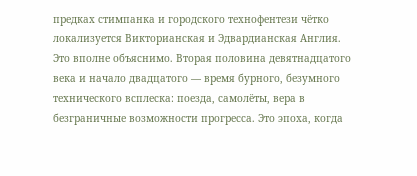предках стимпанка и городского технофентези чётко локализуется Викторианская и Эдвардианская Англия.
Это вполне объяснимо. Вторая половина девятнадцатого века и начало двадцатого — время бурного, безумного технического всплеска: поезда, самолёты, вера в безграничные возможности прогресса. Это эпоха, когда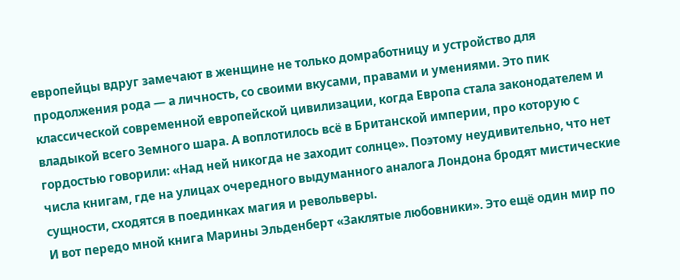европейцы вдруг замечают в женщине не только домработницу и устройство для продолжения рода — а личность, со своими вкусами, правами и умениями. Это пик классической современной европейской цивилизации, когда Европа стала законодателем и владыкой всего Земного шара. А воплотилось всё в Британской империи, про которую с гордостью говорили: «Над ней никогда не заходит солнце». Поэтому неудивительно, что нет числа книгам, где на улицах очередного выдуманного аналога Лондона бродят мистические сущности, сходятся в поединках магия и револьверы.
И вот передо мной книга Марины Эльденберт «Заклятые любовники». Это ещё один мир по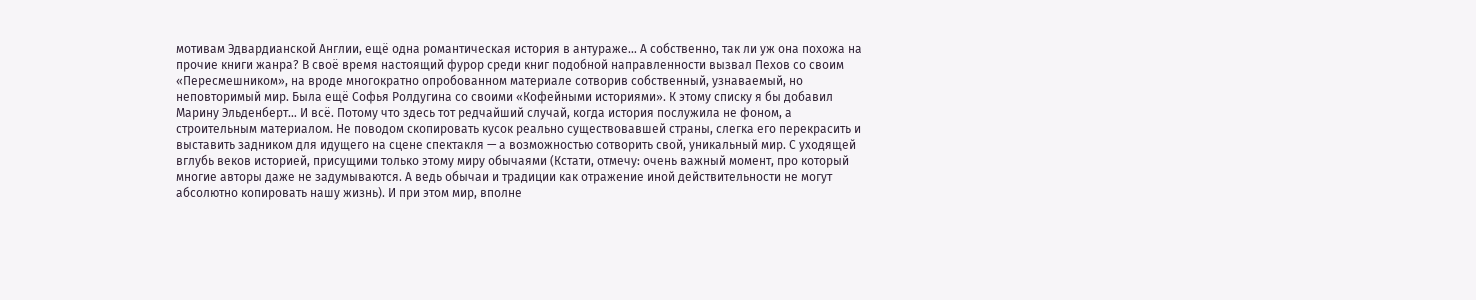мотивам Эдвардианской Англии, ещё одна романтическая история в антураже… А собственно, так ли уж она похожа на прочие книги жанра? В своё время настоящий фурор среди книг подобной направленности вызвал Пехов со своим «Пересмешником», на вроде многократно опробованном материале сотворив собственный, узнаваемый, но неповторимый мир. Была ещё Софья Ролдугина со своими «Кофейными историями». К этому списку я бы добавил Марину Эльденберт… И всё. Потому что здесь тот редчайший случай, когда история послужила не фоном, а строительным материалом. Не поводом скопировать кусок реально существовавшей страны, слегка его перекрасить и выставить задником для идущего на сцене спектакля — а возможностью сотворить свой, уникальный мир. С уходящей вглубь веков историей, присущими только этому миру обычаями (Кстати, отмечу: очень важный момент, про который многие авторы даже не задумываются. А ведь обычаи и традиции как отражение иной действительности не могут абсолютно копировать нашу жизнь). И при этом мир, вполне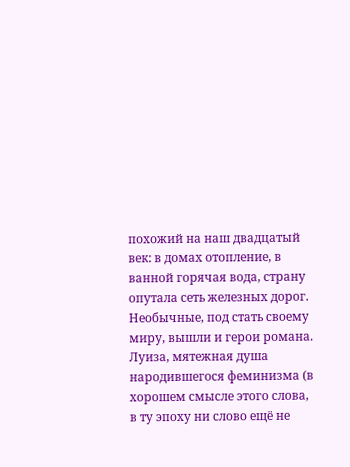похожий на наш двадцатый век: в домах отопление, в ванной горячая вода, страну опутала сеть железных дорог.
Необычные, под стать своему миру, вышли и герои романа. Луиза, мятежная душа народившегося феминизма (в хорошем смысле этого слова, в ту эпоху ни слово ещё не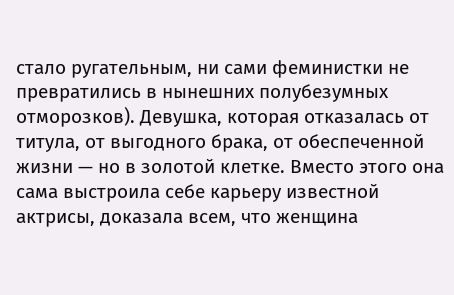стало ругательным, ни сами феминистки не превратились в нынешних полубезумных отморозков). Девушка, которая отказалась от титула, от выгодного брака, от обеспеченной жизни — но в золотой клетке. Вместо этого она сама выстроила себе карьеру известной актрисы, доказала всем, что женщина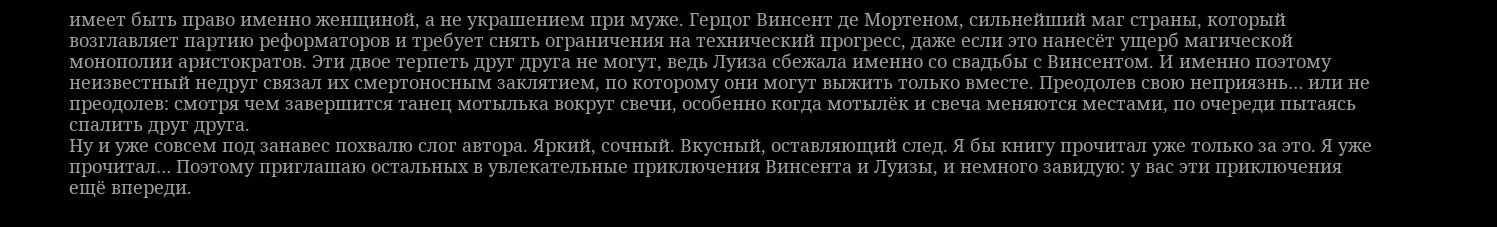имеет быть право именно женщиной, а не украшением при муже. Герцог Винсент де Мортеном, сильнейший маг страны, который возглавляет партию реформаторов и требует снять ограничения на технический прогресс, даже если это нанесёт ущерб магической монополии аристократов. Эти двое терпеть друг друга не могут, ведь Луиза сбежала именно со свадьбы с Винсентом. И именно поэтому неизвестный недруг связал их смертоносным заклятием, по которому они могут выжить только вместе. Преодолев свою неприязнь… или не преодолев: смотря чем завершится танец мотылька вокруг свечи, особенно когда мотылёк и свеча меняются местами, по очереди пытаясь спалить друг друга.
Ну и уже совсем под занавес похвалю слог автора. Яркий, сочный. Вкусный, оставляющий след. Я бы книгу прочитал уже только за это. Я уже прочитал… Поэтому приглашаю остальных в увлекательные приключения Винсента и Луизы, и немного завидую: у вас эти приключения ещё впереди.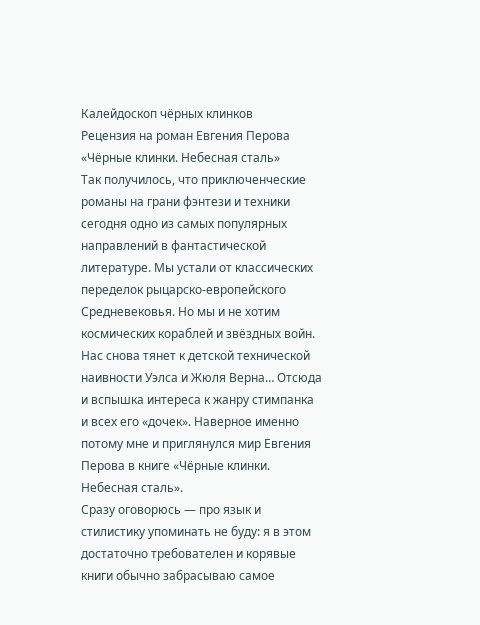Калейдоскоп чёрных клинков
Рецензия на роман Евгения Перова «Чёрные клинки. Небесная сталь»
Так получилось, что приключенческие романы на грани фэнтези и техники сегодня одно из самых популярных направлений в фантастической литературе. Мы устали от классических переделок рыцарско-европейского Средневековья. Но мы и не хотим космических кораблей и звёздных войн. Нас снова тянет к детской технической наивности Уэлса и Жюля Верна… Отсюда и вспышка интереса к жанру стимпанка и всех его «дочек». Наверное именно потому мне и приглянулся мир Евгения Перова в книге «Чёрные клинки. Небесная сталь».
Сразу оговорюсь — про язык и стилистику упоминать не буду: я в этом достаточно требователен и корявые книги обычно забрасываю самое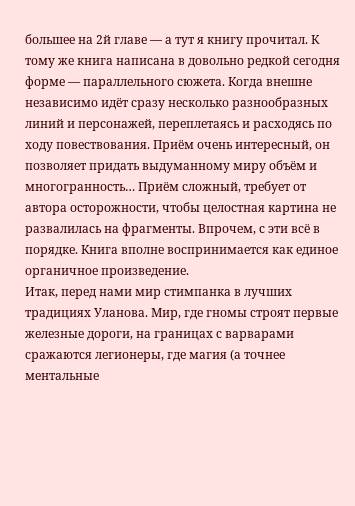большее на 2й главе — а тут я книгу прочитал. К тому же книга написана в довольно редкой сегодня форме — параллельного сюжета. Когда внешне независимо идёт сразу несколько разнообразных линий и персонажей, переплетаясь и расходясь по ходу повествования. Приём очень интересный, он позволяет придать выдуманному миру объём и многогранность… Приём сложный, требует от автора осторожности, чтобы целостная картина не развалилась на фрагменты. Впрочем, с эти всё в порядке. Книга вполне воспринимается как единое органичное произведение.
Итак, перед нами мир стимпанка в лучших традициях Уланова. Мир, где гномы строят первые железные дороги, на границах с варварами сражаются легионеры, где магия (а точнее ментальные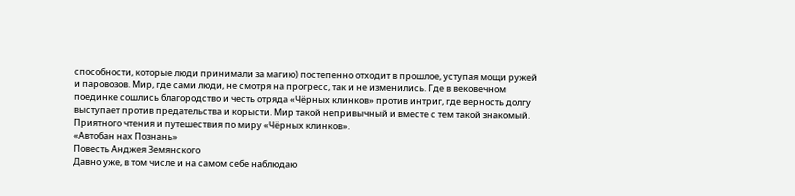способности, которые люди принимали за магию) постепенно отходит в прошлое, уступая мощи ружей и паровозов. Мир, где сами люди, не смотря на прогресс, так и не изменились. Где в вековечном поединке сошлись благородство и честь отряда «Чёрных клинков» против интриг, где верность долгу выступает против предательства и корысти. Мир такой непривычный и вместе с тем такой знакомый. Приятного чтения и путешествия по миру «Чёрных клинков».
«Автобан нах Познань»
Повесть Анджея Земянского
Давно уже, в том числе и на самом себе наблюдаю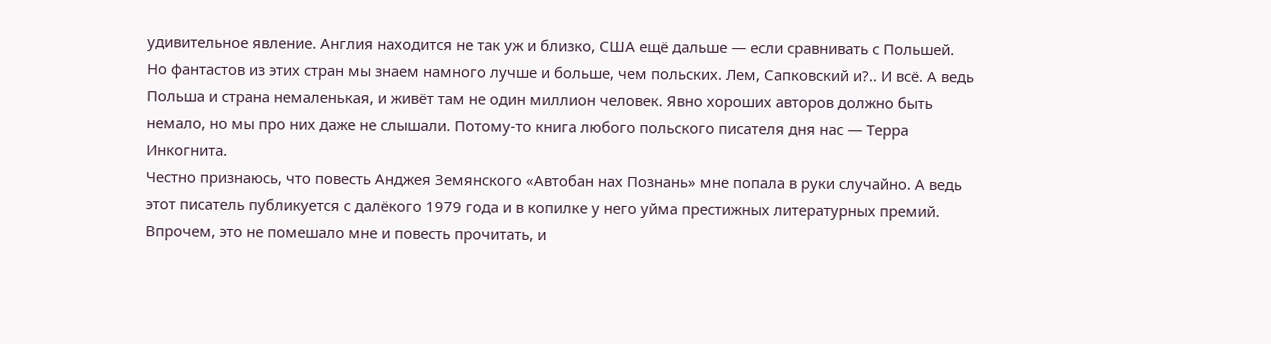удивительное явление. Англия находится не так уж и близко, США ещё дальше — если сравнивать с Польшей. Но фантастов из этих стран мы знаем намного лучше и больше, чем польских. Лем, Сапковский и?.. И всё. А ведь Польша и страна немаленькая, и живёт там не один миллион человек. Явно хороших авторов должно быть немало, но мы про них даже не слышали. Потому-то книга любого польского писателя дня нас — Терра Инкогнита.
Честно признаюсь, что повесть Анджея Земянского «Автобан нах Познань» мне попала в руки случайно. А ведь этот писатель публикуется с далёкого 1979 года и в копилке у него уйма престижных литературных премий. Впрочем, это не помешало мне и повесть прочитать, и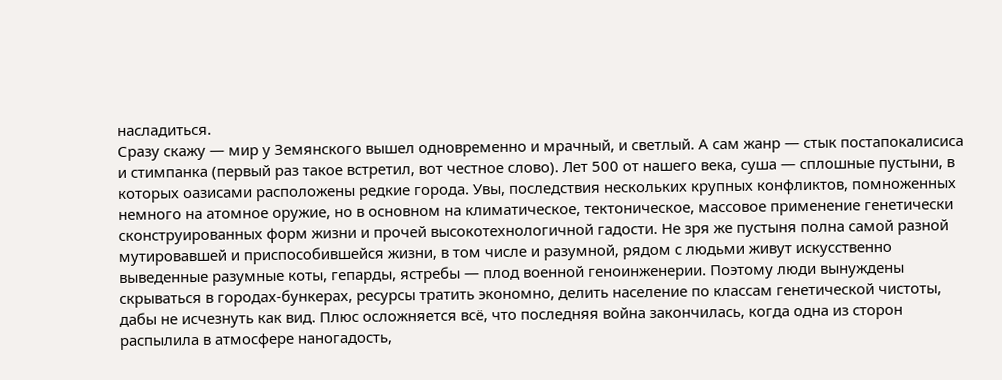насладиться.
Сразу скажу — мир у Земянского вышел одновременно и мрачный, и светлый. А сам жанр — стык постапокалисиса и стимпанка (первый раз такое встретил, вот честное слово). Лет 500 от нашего века, суша — сплошные пустыни, в которых оазисами расположены редкие города. Увы, последствия нескольких крупных конфликтов, помноженных немного на атомное оружие, но в основном на климатическое, тектоническое, массовое применение генетически сконструированных форм жизни и прочей высокотехнологичной гадости. Не зря же пустыня полна самой разной мутировавшей и приспособившейся жизни, в том числе и разумной, рядом с людьми живут искусственно выведенные разумные коты, гепарды, ястребы — плод военной геноинженерии. Поэтому люди вынуждены скрываться в городах-бункерах, ресурсы тратить экономно, делить население по классам генетической чистоты, дабы не исчезнуть как вид. Плюс осложняется всё, что последняя война закончилась, когда одна из сторон распылила в атмосфере наногадость,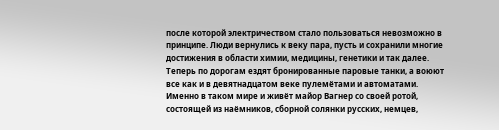после которой электричеством стало пользоваться невозможно в принципе. Люди вернулись к веку пара, пусть и сохранили многие достижения в области химии, медицины, генетики и так далее. Теперь по дорогам ездят бронированные паровые танки, а воюют все как и в девятнадцатом веке пулемётами и автоматами.
Именно в таком мире и живёт майор Вагнер со своей ротой, состоящей из наёмников, сборной солянки русских, немцев,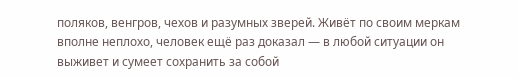поляков, венгров, чехов и разумных зверей. Живёт по своим меркам вполне неплохо, человек ещё раз доказал — в любой ситуации он выживет и сумеет сохранить за собой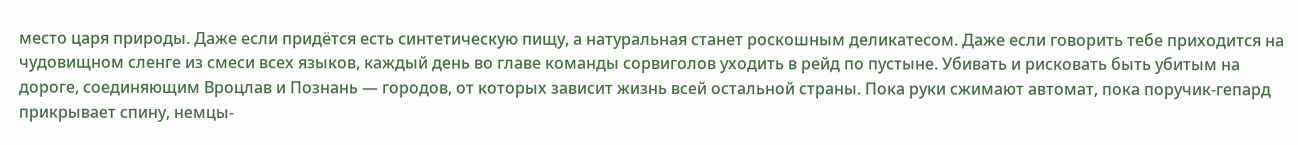место царя природы. Даже если придётся есть синтетическую пищу, а натуральная станет роскошным деликатесом. Даже если говорить тебе приходится на чудовищном сленге из смеси всех языков, каждый день во главе команды сорвиголов уходить в рейд по пустыне. Убивать и рисковать быть убитым на дороге, соединяющим Вроцлав и Познань — городов, от которых зависит жизнь всей остальной страны. Пока руки сжимают автомат, пока поручик-гепард прикрывает спину, немцы-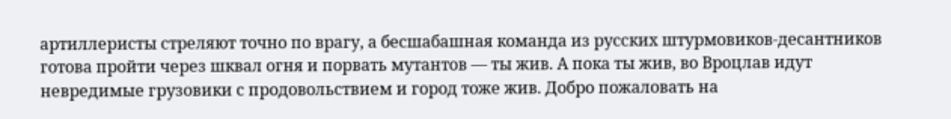артиллеристы стреляют точно по врагу, а бесшабашная команда из русских штурмовиков-десантников готова пройти через шквал огня и порвать мутантов — ты жив. А пока ты жив, во Вроцлав идут невредимые грузовики с продовольствием и город тоже жив. Добро пожаловать на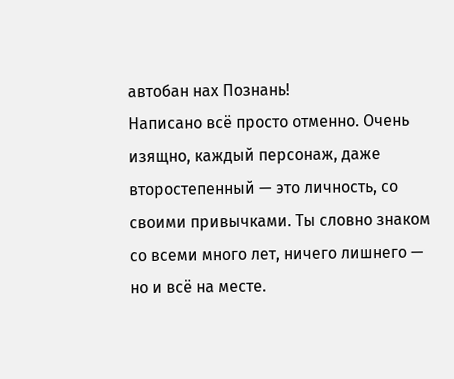автобан нах Познань!
Написано всё просто отменно. Очень изящно, каждый персонаж, даже второстепенный — это личность, со своими привычками. Ты словно знаком со всеми много лет, ничего лишнего — но и всё на месте.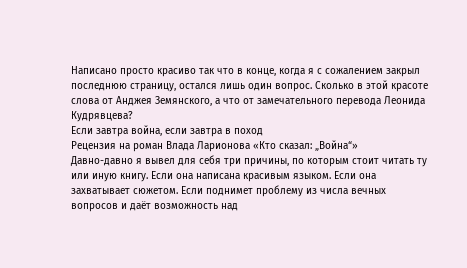Написано просто красиво так что в конце, когда я с сожалением закрыл последнюю страницу, остался лишь один вопрос. Сколько в этой красоте слова от Анджея Земянского, а что от замечательного перевода Леонида Кудрявцева?
Если завтра война, если завтра в поход
Рецензия на роман Влада Ларионова «Кто сказал: „Война“»
Давно-давно я вывел для себя три причины, по которым стоит читать ту или иную книгу. Если она написана красивым языком. Если она захватывает сюжетом. Если поднимет проблему из числа вечных вопросов и даёт возможность над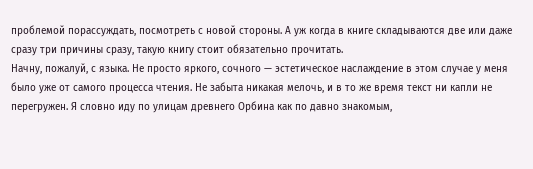проблемой порассуждать, посмотреть с новой стороны. А уж когда в книге складываются две или даже сразу три причины сразу, такую книгу стоит обязательно прочитать.
Начну, пожалуй, с языка. Не просто яркого, сочного — эстетическое наслаждение в этом случае у меня было уже от самого процесса чтения. Не забыта никакая мелочь, и в то же время текст ни капли не перегружен. Я словно иду по улицам древнего Орбина как по давно знакомым,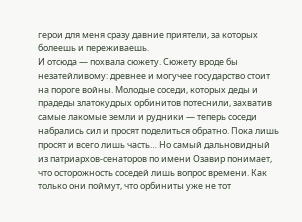герои для меня сразу давние приятели, за которых болеешь и переживаешь.
И отсюда — похвала сюжету. Сюжету вроде бы незатейливому: древнее и могучее государство стоит на пороге войны. Молодые соседи, которых деды и прадеды златокудрых орбинитов потеснили, захватив самые лакомые земли и рудники — теперь соседи набрались сил и просят поделиться обратно. Пока лишь просят и всего лишь часть… Но самый дальновидный из патриархов-сенаторов по имени Озавир понимает, что осторожность соседей лишь вопрос времени. Как только они поймут, что орбиниты уже не тот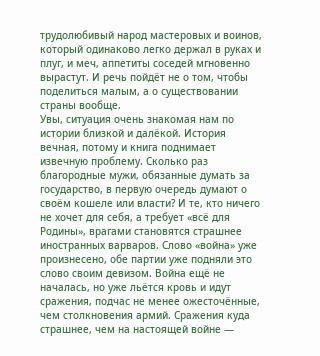трудолюбивый народ мастеровых и воинов, который одинаково легко держал в руках и плуг, и меч, аппетиты соседей мгновенно вырастут. И речь пойдёт не о том, чтобы поделиться малым, а о существовании страны вообще.
Увы, ситуация очень знакомая нам по истории близкой и далёкой. История вечная, потому и книга поднимает извечную проблему. Сколько раз благородные мужи, обязанные думать за государство, в первую очередь думают о своём кошеле или власти? И те, кто ничего не хочет для себя, а требует «всё для Родины», врагами становятся страшнее иностранных варваров. Слово «война» уже произнесено, обе партии уже подняли это слово своим девизом. Война ещё не началась, но уже льётся кровь и идут сражения, подчас не менее ожесточённые, чем столкновения армий. Сражения куда страшнее, чем на настоящей войне —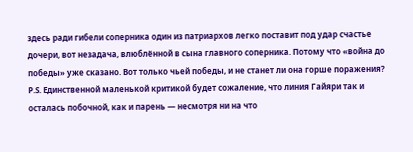здесь ради гибели соперника один из патриархов легко поставит под удар счастье дочери, вот незадача, влюблённой в сына главного соперника. Потому что «война до победы» уже сказано. Вот только чьей победы, и не станет ли она горше поражения?
P.S. Единственной маленькой критикой будет сожаление, что линия Гайяри так и осталась побочной, как и парень — несмотря ни на что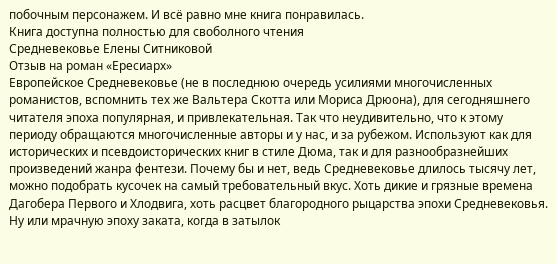побочным персонажем. И всё равно мне книга понравилась.
Книга доступна полностью для своболного чтения
Средневековье Елены Ситниковой
Отзыв на роман «Ересиарх»
Европейское Средневековье (не в последнюю очередь усилиями многочисленных романистов, вспомнить тех же Вальтера Скотта или Мориса Дрюона), для сегодняшнего читателя эпоха популярная, и привлекательная. Так что неудивительно, что к этому периоду обращаются многочисленные авторы и у нас, и за рубежом. Используют как для исторических и псевдоисторических книг в стиле Дюма, так и для разнообразнейших произведений жанра фентези. Почему бы и нет, ведь Средневековье длилось тысячу лет, можно подобрать кусочек на самый требовательный вкус. Хоть дикие и грязные времена Дагобера Первого и Хлодвига, хоть расцвет благородного рыцарства эпохи Средневековья. Ну или мрачную эпоху заката, когда в затылок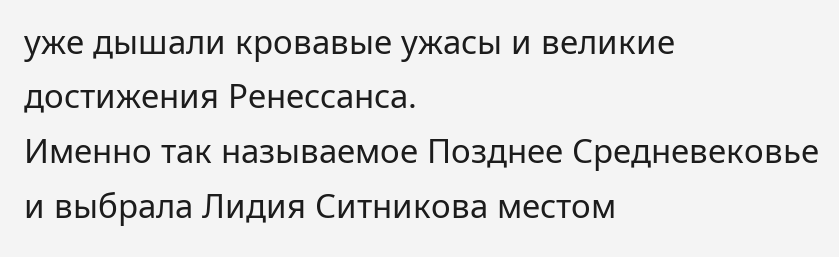уже дышали кровавые ужасы и великие достижения Ренессанса.
Именно так называемое Позднее Средневековье и выбрала Лидия Ситникова местом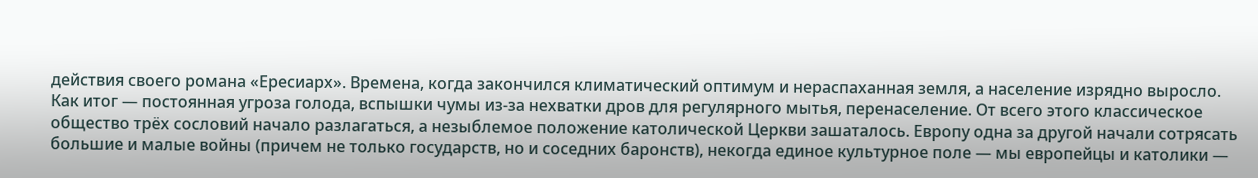действия своего романа «Ересиарх». Времена, когда закончился климатический оптимум и нераспаханная земля, а население изрядно выросло. Как итог — постоянная угроза голода, вспышки чумы из-за нехватки дров для регулярного мытья, перенаселение. От всего этого классическое общество трёх сословий начало разлагаться, а незыблемое положение католической Церкви зашаталось. Европу одна за другой начали сотрясать большие и малые войны (причем не только государств, но и соседних баронств), некогда единое культурное поле — мы европейцы и католики —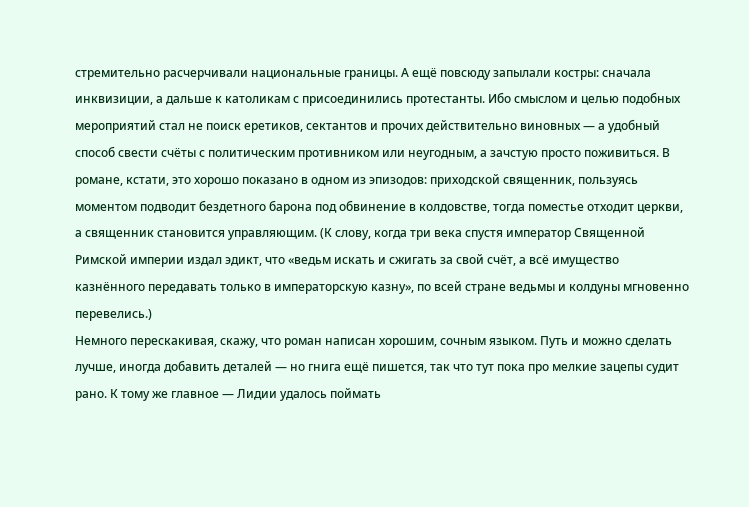стремительно расчерчивали национальные границы. А ещё повсюду запылали костры: сначала инквизиции, а дальше к католикам с присоединились протестанты. Ибо смыслом и целью подобных мероприятий стал не поиск еретиков, сектантов и прочих действительно виновных — а удобный способ свести счёты с политическим противником или неугодным, а зачстую просто поживиться. В романе, кстати, это хорошо показано в одном из эпизодов: приходской священник, пользуясь моментом подводит бездетного барона под обвинение в колдовстве, тогда поместье отходит церкви, а священник становится управляющим. (К слову, когда три века спустя император Священной Римской империи издал эдикт, что «ведьм искать и сжигать за свой счёт, а всё имущество казнённого передавать только в императорскую казну», по всей стране ведьмы и колдуны мгновенно перевелись.)
Немного перескакивая, скажу, что роман написан хорошим, сочным языком. Путь и можно сделать лучше, иногда добавить деталей — но гнига ещё пишется, так что тут пока про мелкие зацепы судит рано. К тому же главное — Лидии удалось поймать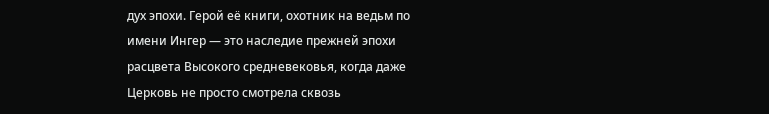дух эпохи. Герой её книги, охотник на ведьм по имени Ингер — это наследие прежней эпохи расцвета Высокого средневековья, когда даже Церковь не просто смотрела сквозь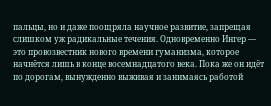пальцы, но и даже поощряла научное развитие, запрещая слишком уж радикальные течения. Одновременно Ингер — это провозвестник нового времени гуманизма, которое начнётся лишь в конце восемнадцатого века. Пока же он идёт по дорогам, вынужденно выживая и занимаясь работой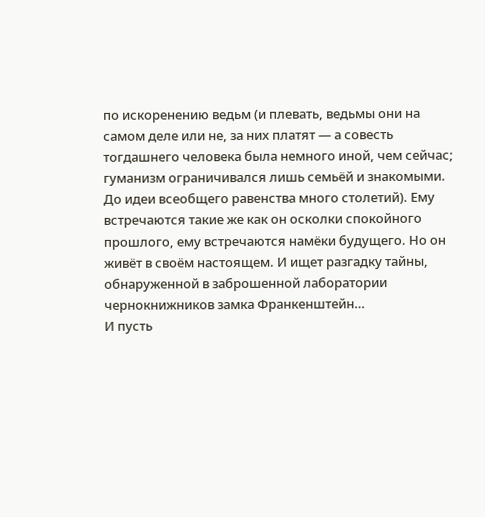по искоренению ведьм (и плевать, ведьмы они на самом деле или не, за них платят — а совесть тогдашнего человека была немного иной, чем сейчас; гуманизм ограничивался лишь семьёй и знакомыми. До идеи всеобщего равенства много столетий). Ему встречаются такие же как он осколки спокойного прошлого, ему встречаются намёки будущего. Но он живёт в своём настоящем. И ищет разгадку тайны, обнаруженной в заброшенной лаборатории чернокнижников замка Франкенштейн…
И пусть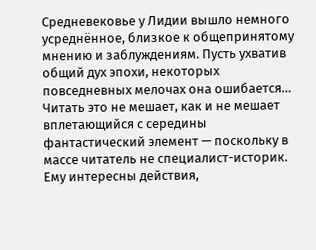Средневековье у Лидии вышло немного усреднённое, близкое к общепринятому мнению и заблуждениям. Пусть ухватив общий дух эпохи, некоторых повседневных мелочах она ошибается… Читать это не мешает, как и не мешает вплетающийся с середины фантастический элемент — поскольку в массе читатель не специалист-историк. Ему интересны действия,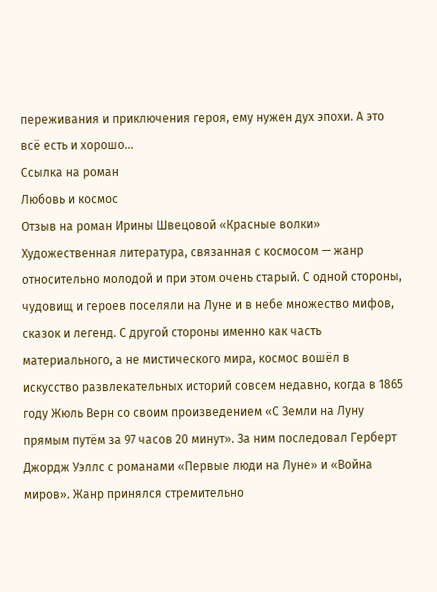переживания и приключения героя, ему нужен дух эпохи. А это всё есть и хорошо…
Ссылка на роман
Любовь и космос
Отзыв на роман Ирины Швецовой «Красные волки»
Художественная литература, связанная с космосом — жанр относительно молодой и при этом очень старый. С одной стороны, чудовищ и героев поселяли на Луне и в небе множество мифов, сказок и легенд. С другой стороны именно как часть материального, а не мистического мира, космос вошёл в искусство развлекательных историй совсем недавно, когда в 1865 году Жюль Верн со своим произведением «С Земли на Луну прямым путём за 97 часов 20 минут». За ним последовал Герберт Джордж Уэллс с романами «Первые люди на Луне» и «Война миров». Жанр принялся стремительно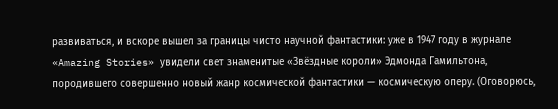развиваться, и вскоре вышел за границы чисто научной фантастики: уже в 1947 году в журнале «Amazing Stories» увидели свет знаменитые «Звёздные короли» Эдмонда Гамильтона, породившего совершенно новый жанр космической фантастики — космическую оперу. (Оговорюсь,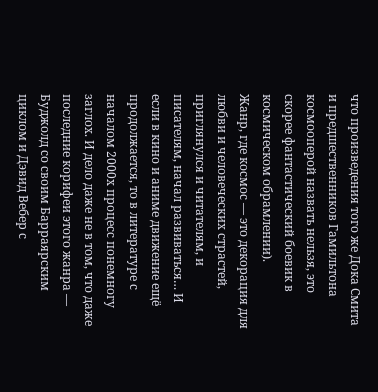что произведения того же Дока Смита и предшественников Гамильтона космооперой назвать нельзя, это скорее фантастический боевик в космическом обрамлении).
Жанр, где космос — это декорация для любви и человеческих страстей, приглянулся и читателям, и писателям, начал развиваться… И если в кино и аниме движение ещё продолжается, то в литературе с началом 2000х процесс понемногу заглох. И дело даже не в том, что даже последние корифеи этого жанра — Буджолд со своим Барраярским циклом и Дэвид Вебер с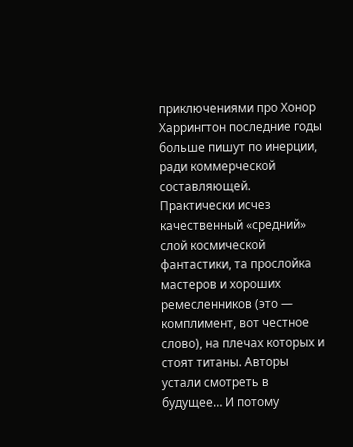приключениями про Хонор Харрингтон последние годы больше пишут по инерции, ради коммерческой составляющей. Практически исчез качественный «средний» слой космической фантастики, та прослойка мастеров и хороших ремесленников (это — комплимент, вот честное слово), на плечах которых и стоят титаны. Авторы устали смотреть в будущее… И потому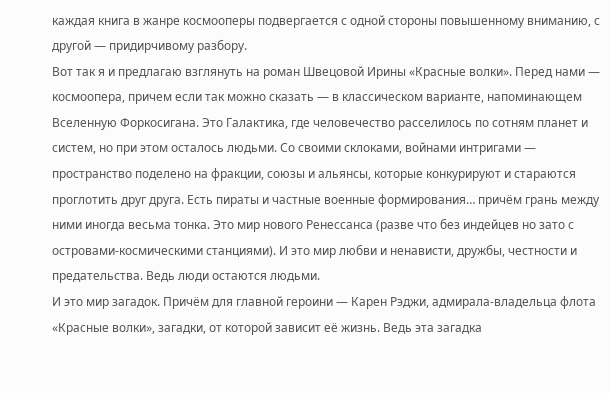каждая книга в жанре космооперы подвергается с одной стороны повышенному вниманию, с другой — придирчивому разбору.
Вот так я и предлагаю взглянуть на роман Швецовой Ирины «Красные волки». Перед нами — космоопера, причем если так можно сказать — в классическом варианте, напоминающем Вселенную Форкосигана. Это Галактика, где человечество расселилось по сотням планет и систем, но при этом осталось людьми. Со своими склоками, войнами интригами — пространство поделено на фракции, союзы и альянсы, которые конкурируют и стараются проглотить друг друга. Есть пираты и частные военные формирования… причём грань между ними иногда весьма тонка. Это мир нового Ренессанса (разве что без индейцев но зато с островами-космическими станциями). И это мир любви и ненависти, дружбы, честности и предательства. Ведь люди остаются людьми.
И это мир загадок. Причём для главной героини — Карен Рэджи, адмирала-владельца флота «Красные волки», загадки, от которой зависит её жизнь. Ведь эта загадка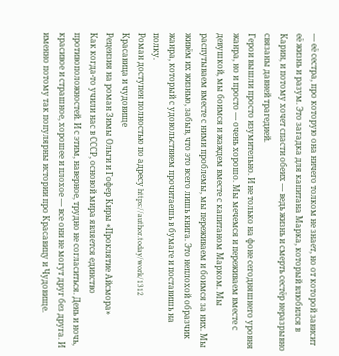— её сестра, про которую она ничего толком не знает, но от которой зависит её жизнь и разум. Это загадка для капитана Марка, который влюбился в Карин, и потому хочет спасти обеих — ведь жизнь и смерть сестёр неразрывно связаны давней трагедией.
Герои вышли просто изумительно. И не только на фоне сегодняшнего уровня жанра, но и просто — очень хорошо. Мы мечемся и переживаем вместе с девушкой, мы боимся и жаждем вместе с капитаном Марком. Мы распутываем вместе с ними проблемы, мы переживаем и боимся за них. Мы живём их жизнью, забыв, что это всего лишь книга. Это неплохой образчик жанра, который с удовольствием прочитаешь в бумаге и поставишь на полку.
Роман доступен полностью по адресу https://author.today/work/1312
Красавица и чудовище
Рецензия на роман Зимы Ольги и Гофер Киры «Проклятие Айсмора»
Как когда-то учили нас в СССР, основой мира является единство противоположностей. И с этим, наверное, трудно не согласиться. День и ночь, красивое и страшное, хорошее и плохое — все они не могут друг без друга. И именно потому так популярны истории про Красавицу и Чудовище.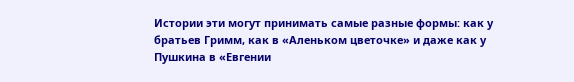Истории эти могут принимать самые разные формы: как у братьев Гримм, как в «Аленьком цветочке» и даже как у Пушкина в «Евгении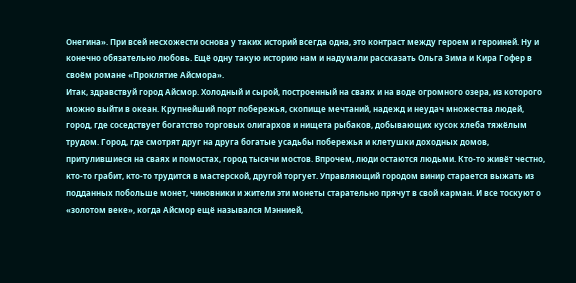Онегина». При всей несхожести основа у таких историй всегда одна, это контраст между героем и героиней. Ну и конечно обязательно любовь. Ещё одну такую историю нам и надумали рассказать Ольга Зима и Кира Гофер в своём романе «Проклятие Айсмора».
Итак, здравствуй город Айсмор. Холодный и сырой, построенный на сваях и на воде огромного озера, из которого можно выйти в океан. Крупнейший порт побережья, скопище мечтаний, надежд и неудач множества людей, город, где соседствует богатство торговых олигархов и нищета рыбаков, добывающих кусок хлеба тяжёлым трудом. Город, где смотрят друг на друга богатые усадьбы побережья и клетушки доходных домов, притулившиеся на сваях и помостах, город тысячи мостов. Впрочем, люди остаются людьми. Кто-то живёт честно, кто-то грабит, кто-то трудится в мастерской, другой торгует. Управляющий городом винир старается выжать из подданных побольше монет, чиновники и жители эти монеты старательно прячут в свой карман. И все тоскуют о «золотом веке», когда Айсмор ещё назывался Мэннией,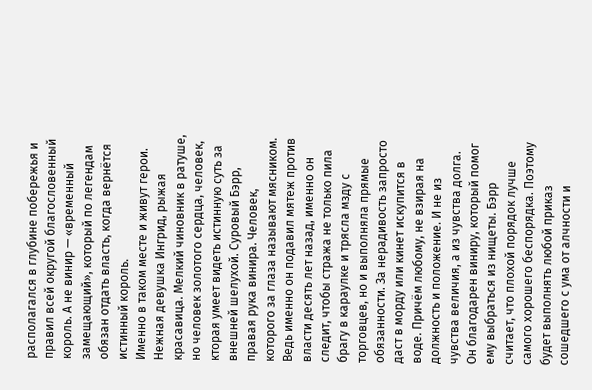располагался в глубине побережья и правил всей округой благословенный король. А не винир — «временный замещающий», который по легендам обязан отдать власть, когда вернётся истинный король.
Именно в таком месте и живут герои. Нежная девушка Ингрид, рыжая красавица. Мелкий чиновник в ратуше, но человек золотого сердца, человек, кторая умеет видеть истинную суть за внешней шелухой. Суровый Бэрр, правая рука винира. Человек, которого за глаза называют мясником. Ведь именно он подавил мятеж против власти десять лет назад, именно он следит, чтобы стража не только пила брагу в караулке и трясла мзду с торговцев, но и выполняла прямые обязанности. За нерадивость запросто даст в морду или кинет искупится в воде. Причём любому, не взирая на должность и положение. И не из чувства величия, а из чувства долга. Он благодарен виниру, который помог ему выбраться из нищеты. Бэрр считает, что плохой порядок лучше самого хорошего беспорядка. Поэтому будет выполнять любой приказ сошедшего с ума от алчности и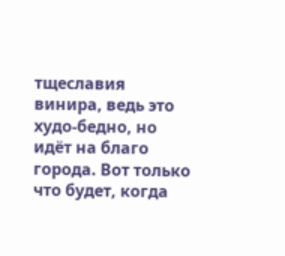тщеславия винира, ведь это худо-бедно, но идёт на благо города. Вот только что будет, когда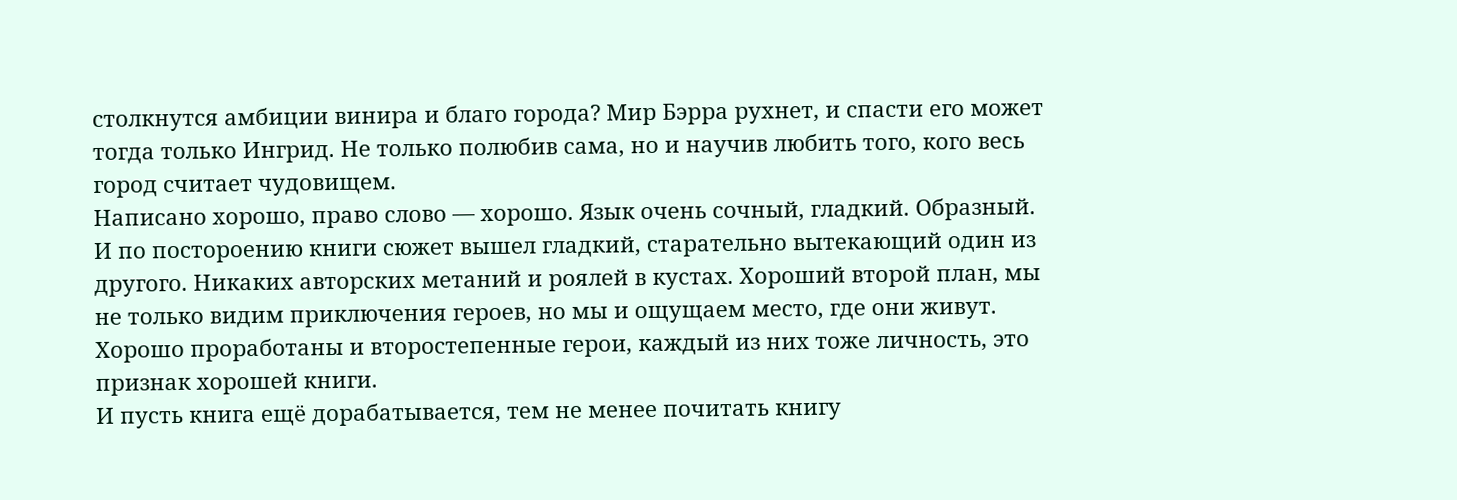столкнутся амбиции винира и благо города? Мир Бэрра рухнет, и спасти его может тогда только Ингрид. Не только полюбив сама, но и научив любить того, кого весь город считает чудовищем.
Написано хорошо, право слово — хорошо. Язык очень сочный, гладкий. Образный. И по постороению книги сюжет вышел гладкий, старательно вытекающий один из другого. Никаких авторских метаний и роялей в кустах. Хороший второй план, мы не только видим приключения героев, но мы и ощущаем место, где они живут. Хорошо проработаны и второстепенные герои, каждый из них тоже личность, это признак хорошей книги.
И пусть книга ещё дорабатывается, тем не менее почитать книгу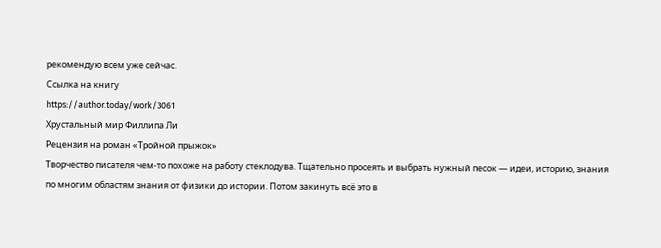рекомендую всем уже сейчас.
Ссылка на книгу
https://author.today/work/3061
Хрустальный мир Филлипа Ли
Рецензия на роман «Тройной прыжок»
Творчество писателя чем-то похоже на работу стеклодува. Тщательно просеять и выбрать нужный песок — идеи, историю, знания по многим областям знания от физики до истории. Потом закинуть всё это в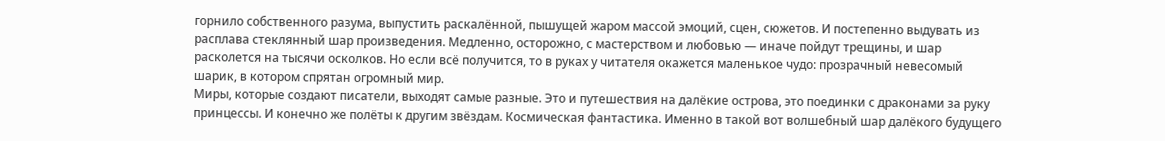горнило собственного разума, выпустить раскалённой, пышущей жаром массой эмоций, сцен, сюжетов. И постепенно выдувать из расплава стеклянный шар произведения. Медленно, осторожно, с мастерством и любовью — иначе пойдут трещины, и шар расколется на тысячи осколков. Но если всё получится, то в руках у читателя окажется маленькое чудо: прозрачный невесомый шарик, в котором спрятан огромный мир.
Миры, которые создают писатели, выходят самые разные. Это и путешествия на далёкие острова, это поединки с драконами за руку принцессы. И конечно же полёты к другим звёздам. Космическая фантастика. Именно в такой вот волшебный шар далёкого будущего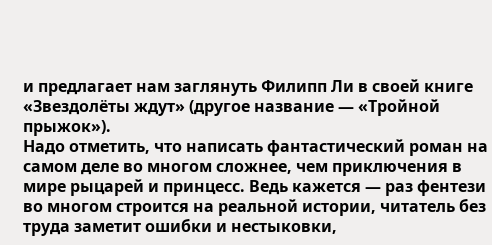и предлагает нам заглянуть Филипп Ли в своей книге «Звездолёты ждут» (другое название — «Тройной прыжок»).
Надо отметить, что написать фантастический роман на самом деле во многом сложнее, чем приключения в мире рыцарей и принцесс. Ведь кажется — раз фентези во многом строится на реальной истории, читатель без труда заметит ошибки и нестыковки,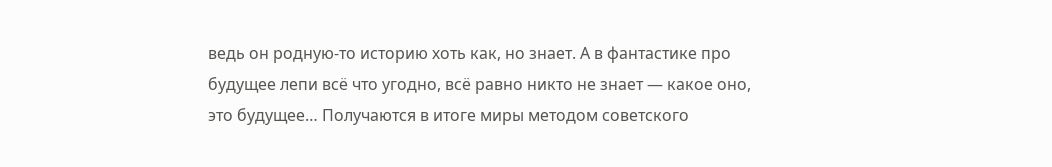ведь он родную-то историю хоть как, но знает. А в фантастике про будущее лепи всё что угодно, всё равно никто не знает — какое оно, это будущее… Получаются в итоге миры методом советского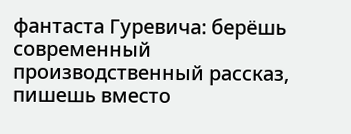фантаста Гуревича: берёшь современный производственный рассказ, пишешь вместо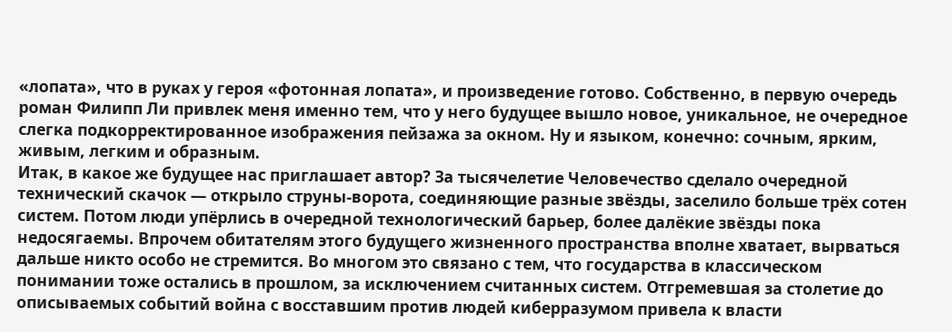«лопата», что в руках у героя «фотонная лопата», и произведение готово. Собственно, в первую очередь роман Филипп Ли привлек меня именно тем, что у него будущее вышло новое, уникальное, не очередное слегка подкорректированное изображения пейзажа за окном. Ну и языком, конечно: сочным, ярким, живым, легким и образным.
Итак, в какое же будущее нас приглашает автор? За тысячелетие Человечество сделало очередной технический скачок — открыло струны-ворота, соединяющие разные звёзды, заселило больше трёх сотен систем. Потом люди упёрлись в очередной технологический барьер, более далёкие звёзды пока недосягаемы. Впрочем обитателям этого будущего жизненного пространства вполне хватает, вырваться дальше никто особо не стремится. Во многом это связано с тем, что государства в классическом понимании тоже остались в прошлом, за исключением считанных систем. Отгремевшая за столетие до описываемых событий война с восставшим против людей киберразумом привела к власти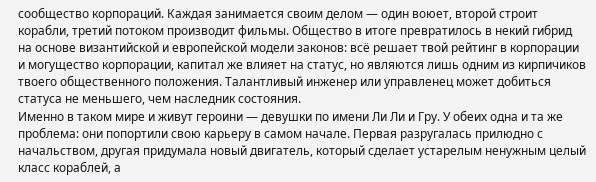сообщество корпораций. Каждая занимается своим делом — один воюет, второй строит корабли, третий потоком производит фильмы. Общество в итоге превратилось в некий гибрид на основе византийской и европейской модели законов: всё решает твой рейтинг в корпорации и могущество корпорации, капитал же влияет на статус, но являются лишь одним из кирпичиков твоего общественного положения. Талантливый инженер или управленец может добиться статуса не меньшего, чем наследник состояния.
Именно в таком мире и живут героини — девушки по имени Ли Ли и Гру. У обеих одна и та же проблема: они попортили свою карьеру в самом начале. Первая разругалась прилюдно с начальством, другая придумала новый двигатель, который сделает устарелым ненужным целый класс кораблей, а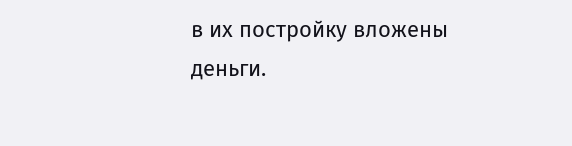в их постройку вложены деньги.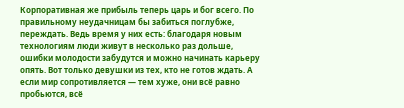Корпоративная же прибыль теперь царь и бог всего. По правильному неудачницам бы забиться поглубже, переждать. Ведь время у них есть: благодаря новым технологиям люди живут в несколько раз дольше, ошибки молодости забудутся и можно начинать карьеру опять. Вот только девушки из тех, кто не готов ждать. А если мир сопротивляется — тем хуже, они всё равно пробьются, всё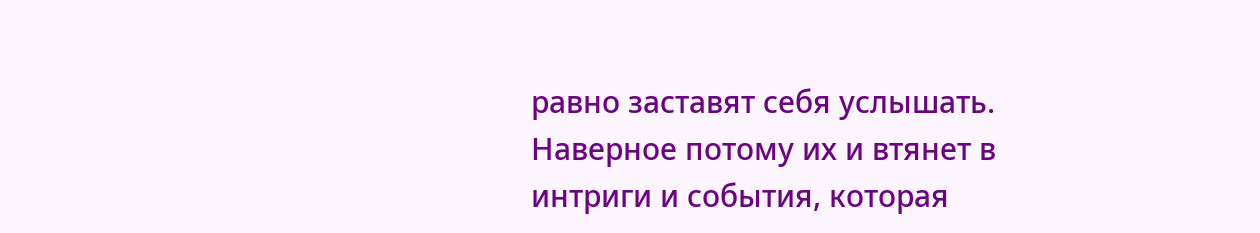равно заставят себя услышать. Наверное потому их и втянет в интриги и события, которая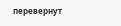перевернут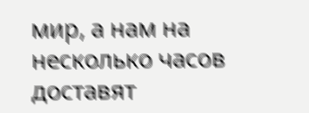мир, а нам на несколько часов доставят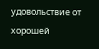удовольствие от хорошей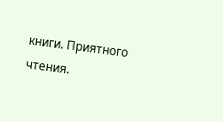книги. Приятного чтения.